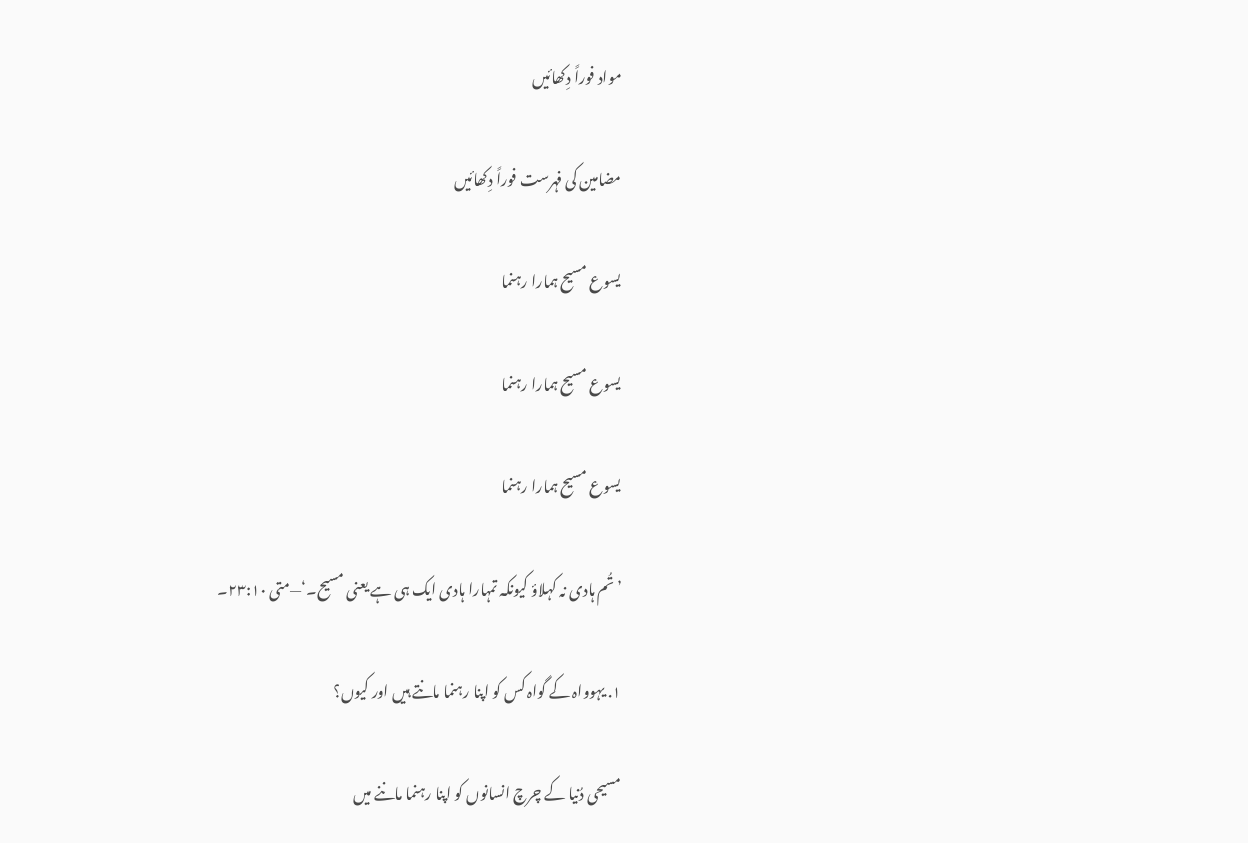مواد فوراً دِکھائیں

مضامین کی فہرست فوراً دِکھائیں

یسوع مسیح ہمارا رہنما

یسوع مسیح ہمارا رہنما

یسوع مسیح ہمارا رہنما

’تُم ہادی نہ کہلاؤ کیونکہ تمہارا ہادی ایک ہی ہے یعنی مسیح۔‘—متی ۲۳:۱۰۔

۱. یہوواہ کے گواہ کس کو اپنا رہنما مانتے ہیں اور کیوں؟

مسیحی دُنیا کے چرچ انسانوں کو اپنا رہنما ماننے میں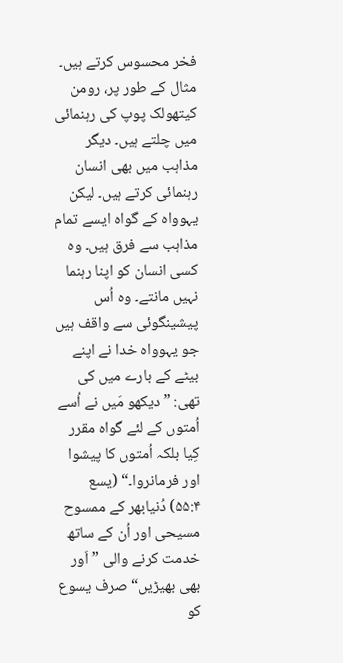فخر محسوس کرتے ہیں۔ مثال کے طور پر، رومن کیتھولک پوپ کی رہنمائی میں چلتے ہیں۔ دیگر مذاہب میں بھی انسان رہنمائی کرتے ہیں۔ لیکن یہوواہ کے گواہ ایسے تمام مذاہب سے فرق ہیں۔ وہ کسی انسان کو اپنا رہنما نہیں مانتے۔ وہ اُس پیشینگوئی سے واقف ہیں جو یہوواہ خدا نے اپنے بیٹے کے بارے میں کی تھی: ”دیکھو مَیں نے اُسے اُمتوں کے لئے گواہ مقرر کِیا بلکہ اُمتوں کا پیشوا اور فرمانروا۔“ (یسع ۵۵:۴) دُنیابھر کے ممسوح مسیحی اور اُن کے ساتھ خدمت کرنے والی ”اَور بھی بھیڑیں“ صرف یسوع کو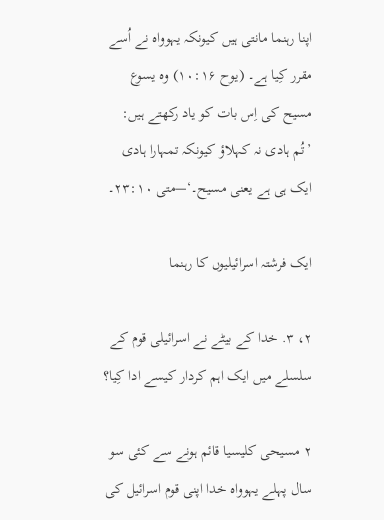اپنا رہنما مانتی ہیں کیونکہ یہوواہ نے اُسے مقرر کِیا ہے۔ (یوح ۱۰:۱۶) وہ یسوع مسیح کی اِس بات کو یاد رکھتے ہیں: ’تُم ہادی نہ کہلاؤ کیونکہ تمہارا ہادی ایک ہی ہے یعنی مسیح۔‘—متی ۲۳:۱۰۔

ایک فرشتہ اسرائیلیوں کا رہنما

۲، ۳. خدا کے بیٹے نے اسرائیلی قوم کے سلسلے میں ایک اہم کردار کیسے ادا کِیا؟

۲ مسیحی کلیسیا قائم ہونے سے کئی سو سال پہلے یہوواہ خدا اپنی قوم اسرائیل کی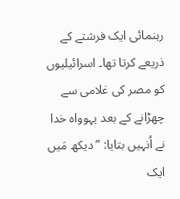رہنمائی ایک فرشتے کے ذریعے کرتا تھا۔ اسرائیلیوں کو مصر کی غلامی سے چھڑانے کے بعد یہوواہ خدا نے اُنہیں بتایا: ”دیکھ مَیں ایک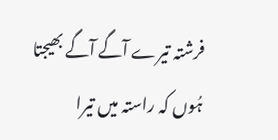فرشتہ تیرے آگے آگے بھیجتا ہُوں کہ راستہ میں تیرا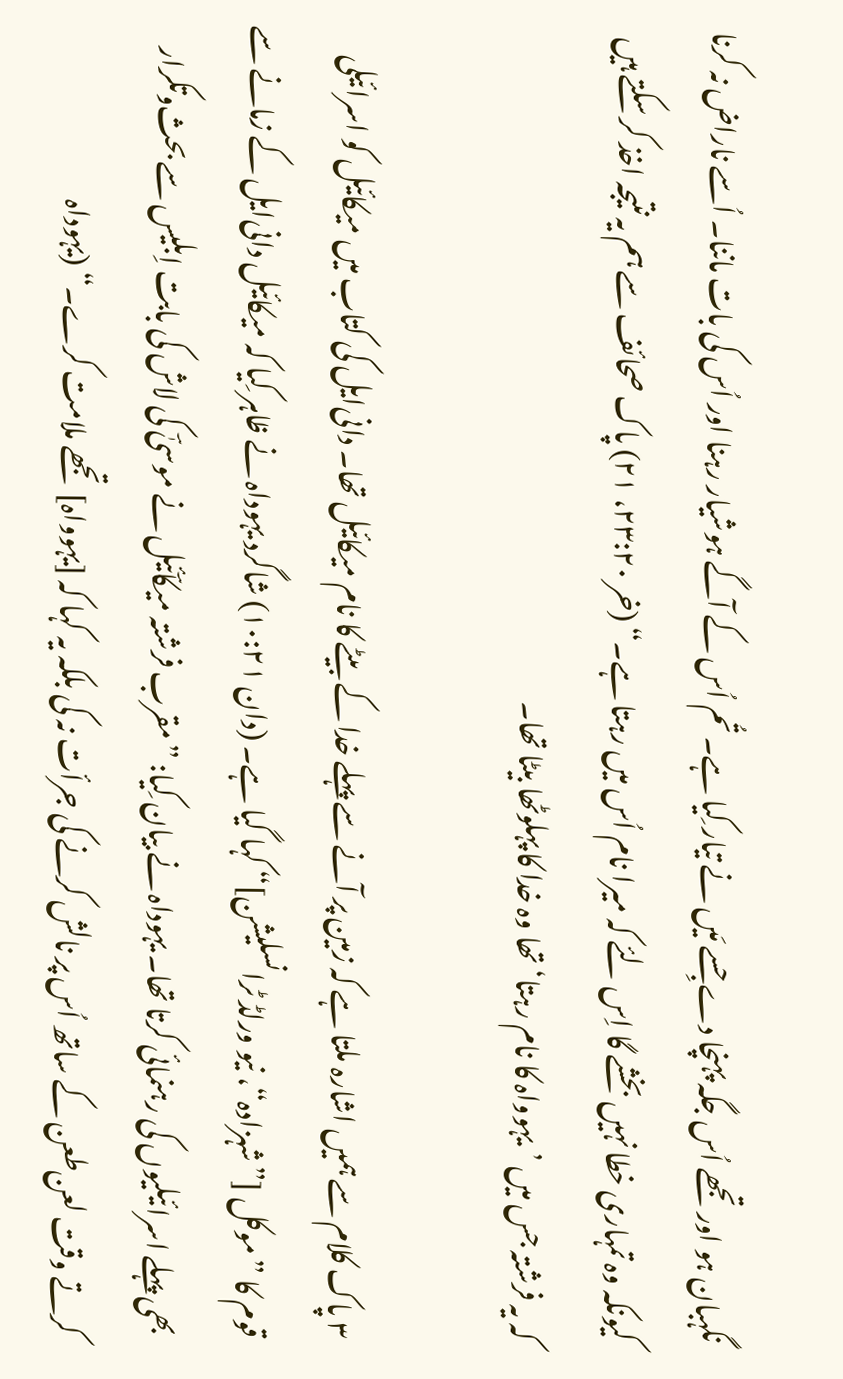نگہبان ہو اور تجھے اُس جگہ پہنچا دے جِسے مَیں نے تیار کِیا ہے۔ تُم اُس کے آگے ہوشیار رہنا اور اُس کی بات ماننا۔ اُسے ناراض نہ کرنا کیونکہ وہ تمہاری خطا نہیں بخشے گا اِس لئے کہ میرا نام اُس میں رہتا ہے۔“ (خر ۲۳:۲۰، ۲۱) پاک صحائف سے ہم یہ نتیجہ اخذ کر سکتے ہیں کہ یہ فرشتہ جس میں ’یہوواہ کا نام رہتا‘ تھا وہ خدا کا پہلوٹھا بیٹا تھا۔

۳ پاک کلام سے ہمیں اشارہ ملتا ہے کہ زمین پر آنے سے پہلے خدا کے بیٹے کا نام میکائیل تھا۔ دانی‌ایل کی کتاب میں میکائیل کو اسرائیلی قوم کا ”موکل [”شہزادہ“، نیو ورلڈ ٹرانسلیشن]“ کہا گیا ہے۔ (دان ۱۰:۲۱) شاگرد یہوداہ نے ظاہر کِیا کہ میکائیل دانی‌ایل کے زمانے سے بھی پہلے اسرائیلیوں کی رہنمائی کرتا تھا۔ یہوداہ نے بیان کِیا: ”مقرب فرشتہ میکاؔئیل نے موسیٰؔ کی لاش کی بابت اِبلیس سے بحث‌وتکرار کرتے وقت لعن‌طعن کے ساتھ اُس پر نالش کرنے کی جرأت نہ کی بلکہ یہ کہا کہ [یہوواہ] تجھے ملامت کرے۔“ (یہوداہ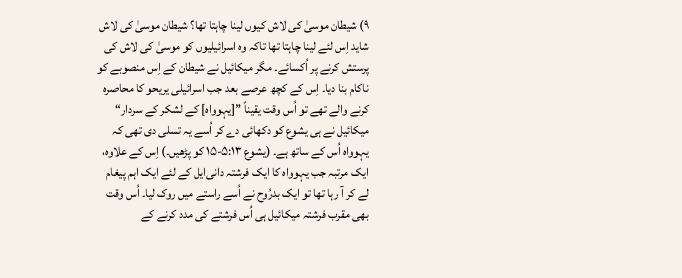۹) شیطان موسیٰ کی لاش کیوں لینا چاہتا تھا؟ شیطان موسیٰ کی لاش شاید اِس لئے لینا چاہتا تھا تاکہ وہ اسرائیلیوں کو موسیٰ کی لاش کی پرستش کرنے پر اُکسائے۔ مگر میکائیل نے شیطان کے اِس منصوبے کو ناکام بنا دیا۔ اِس کے کچھ عرصے بعد جب اسرائیلی یریحو کا محاصرہ کرنے والے تھے تو اُس وقت یقیناً ”[یہوواہ] کے لشکر کے سردار“ میکائیل نے ہی یشوع کو دکھائی دے کر اُسے یہ تسلی دی تھی کہ یہوواہ اُس کے ساتھ ہے۔ (یشوع ۵:۱۳-۱۵ کو پڑھیں۔) اِس کے علاوہ، ایک مرتبہ جب یہوواہ کا ایک فرشتہ دانی‌ایل کے لئے ایک اہم پیغام لے کر آ رہا تھا تو ایک بدرُوح نے اُسے راستے میں روک لیا۔ اُس وقت بھی مقرب فرشتہ میکائیل ہی اُس فرشتے کی مدد کرنے کے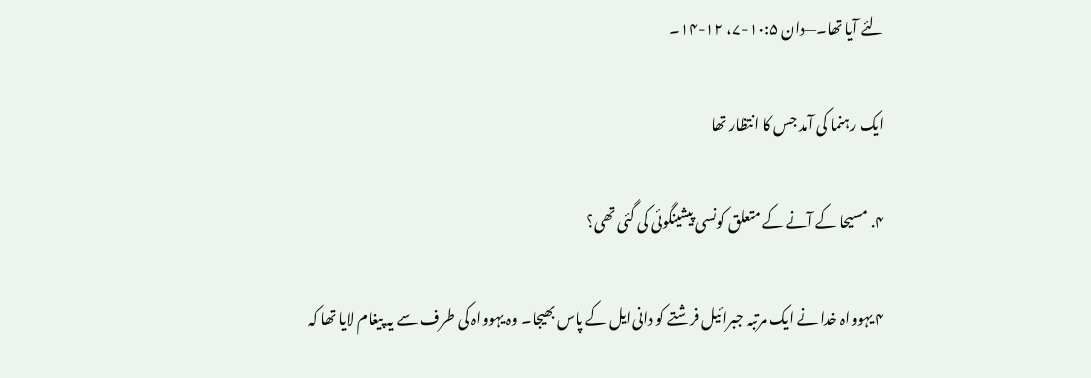لئے آیا تھا۔—دان ۱۰:۵-۷، ۱۲-۱۴۔

ایک رہنما کی آمد جس کا انتظار تھا

۴. مسیحا کے آنے کے متعلق کونسی پیشینگوئی کی گئی تھی؟

۴ یہوواہ خدا نے ایک مرتبہ جبرائیل فرشتے کو دانی‌ایل کے پاس بھیجا۔ وہ یہوواہ کی طرف سے یہ پیغام لایا تھا کہ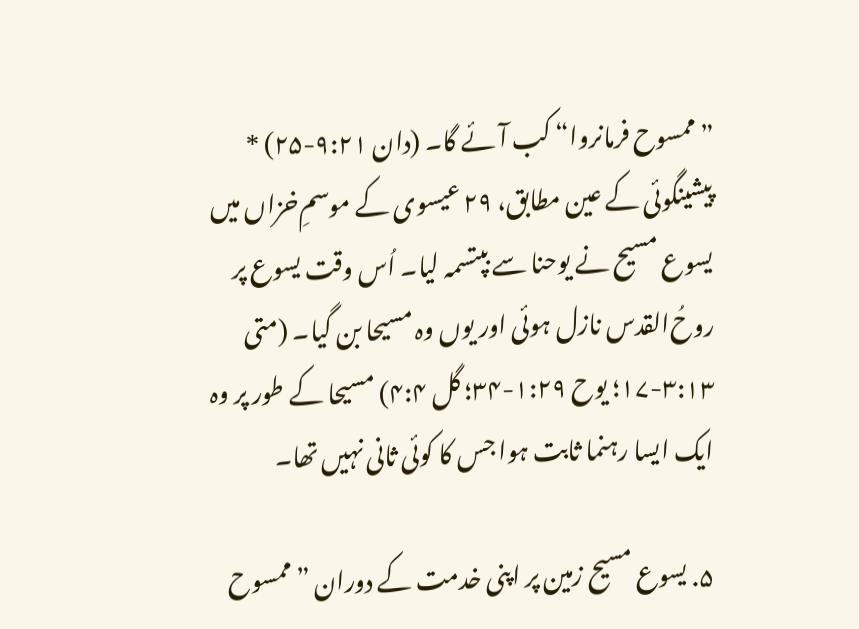”ممسوح فرمانروا“ کب آئے گا۔ (دان ۹:۲۱-۲۵) * پیشینگوئی کے عین مطابق، ۲۹ عیسوی کے موسمِ‌خزاں میں یسوع مسیح نے یوحنا سے بپتسمہ لیا۔ اُس وقت یسوع پر روحُ‌القدس نازل ہوئی اور یوں وہ مسیحا بن گیا۔ (متی ۳:۱۳-۱۷؛ یوح ۱:۲۹-۳۴؛ گل ۴:۴) مسیحا کے طور پر وہ ایک ایسا رہنما ثابت ہوا جس کا کوئی ثانی نہیں تھا۔

۵. یسوع مسیح زمین پر اپنی خدمت کے دوران ”ممسوح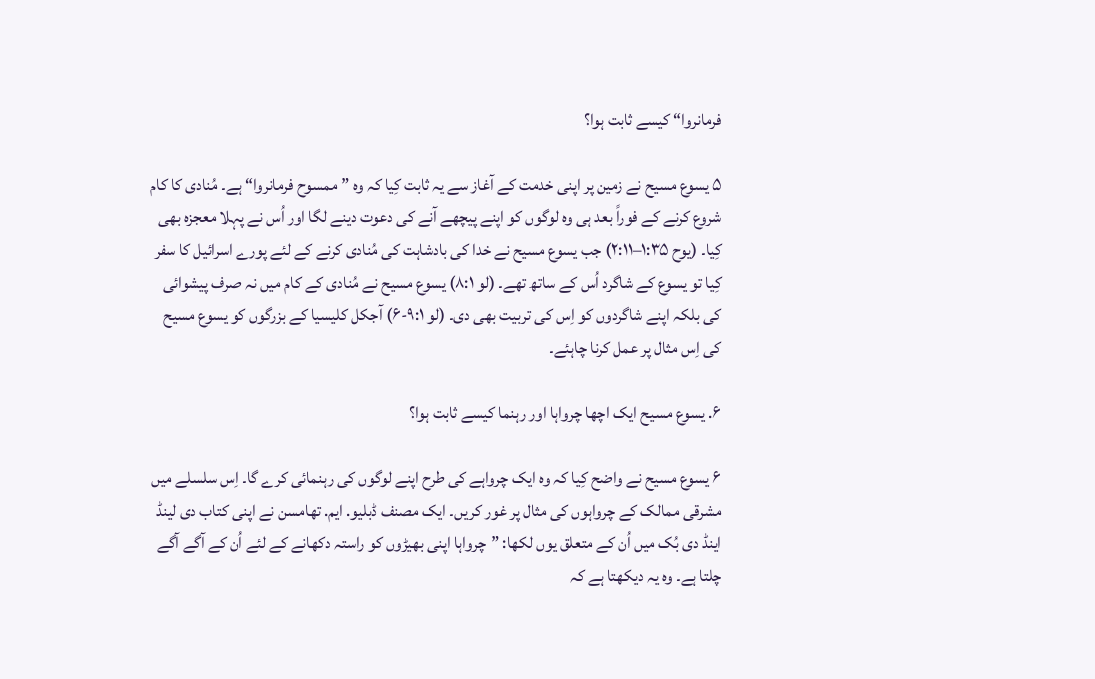فرمانروا“ کیسے ثابت ہوا؟

۵ یسوع مسیح نے زمین پر اپنی خدمت کے آغاز سے یہ ثابت کِیا کہ وہ ”ممسوح فرمانروا“ ہے۔ مُنادی کا کام شروع کرنے کے فوراً بعد ہی وہ لوگوں کو اپنے پیچھے آنے کی دعوت دینے لگا اور اُس نے پہلا معجزہ بھی کِیا۔ (یوح ۱:۳۵–۲:۱۱) جب یسوع مسیح نے خدا کی بادشاہت کی مُنادی کرنے کے لئے پورے اسرائیل کا سفر کِیا تو یسوع کے شاگرد اُس کے ساتھ تھے۔ (لو ۸:۱) یسوع مسیح نے مُنادی کے کام میں نہ صرف پیشوائی کی بلکہ اپنے شاگردوں کو اِس کی تربیت بھی دی۔ (لو ۹:۱-۶) آجکل کلیسیا کے بزرگوں کو یسوع مسیح کی اِس مثال پر عمل کرنا چاہئے۔

۶. یسوع مسیح ایک اچھا چرواہا اور رہنما کیسے ثابت ہوا؟

۶ یسوع مسیح نے واضح کِیا کہ وہ ایک چرواہے کی طرح اپنے لوگوں کی رہنمائی کرے گا۔ اِس سلسلے میں مشرقی ممالک کے چرواہوں کی مثال پر غور کریں۔ ایک مصنف ڈبلیو. ایم. تھامسن نے اپنی کتاب دی لینڈ اینڈ دی بُک میں اُن کے متعلق یوں لکھا: ”چرواہا اپنی بھیڑوں کو راستہ دکھانے کے لئے اُن کے آگے آگے چلتا ہے۔ وہ یہ دیکھتا ہے کہ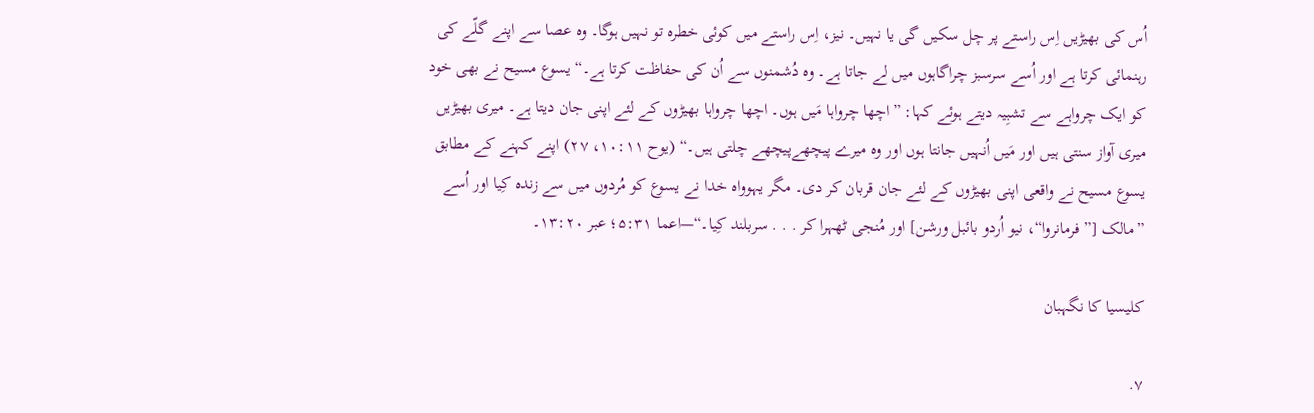اُس کی بھیڑیں اِس راستے پر چل سکیں گی یا نہیں۔ نیز، اِس راستے میں کوئی خطرہ تو نہیں ہوگا۔ وہ عصا سے اپنے گلّے کی رہنمائی کرتا ہے اور اُسے سرسبز چراگاہوں میں لے جاتا ہے۔ وہ دُشمنوں سے اُن کی حفاظت کرتا ہے۔“ یسوع مسیح نے بھی خود کو ایک چرواہے سے تشبِیہ دیتے ہوئے کہا: ”اچھا چرواہا مَیں ہوں۔ اچھا چرواہا بھیڑوں کے لئے اپنی جان دیتا ہے۔ میری بھیڑیں میری آواز سنتی ہیں اور مَیں اُنہیں جانتا ہوں اور وہ میرے پیچھےپیچھے چلتی ہیں۔“ (یوح ۱۰:۱۱، ۲۷) اپنے کہنے کے مطابق یسوع مسیح نے واقعی اپنی بھیڑوں کے لئے جان قربان کر دی۔ مگر یہوواہ خدا نے یسوع کو مُردوں میں سے زندہ کِیا اور اُسے ”مالک [”فرمانروا“، نیو اُردو بائبل ورشن] اور مُنجی ٹھہرا کر . . . سربلند کِیا۔“—اعما ۵:۳۱؛ عبر ۱۳:۲۰۔

کلیسیا کا نگہبان

۷.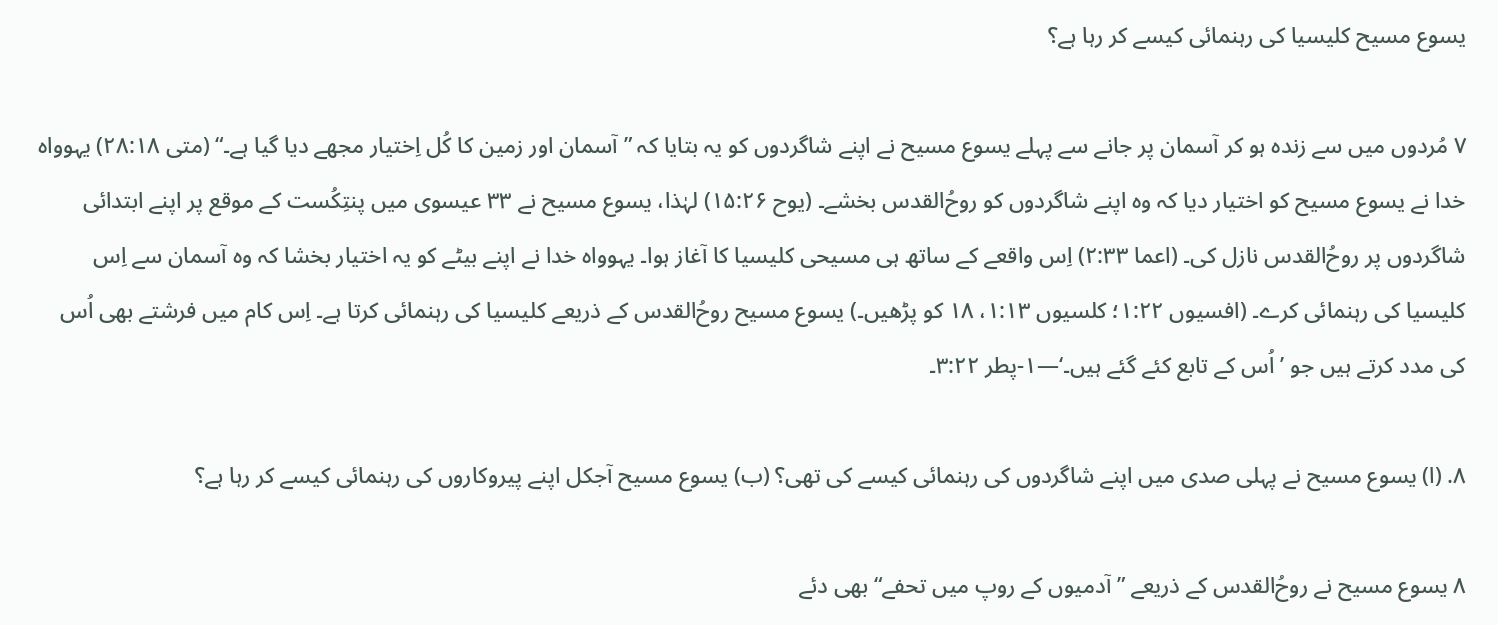یسوع مسیح کلیسیا کی رہنمائی کیسے کر رہا ہے؟

۷ مُردوں میں سے زندہ ہو کر آسمان پر جانے سے پہلے یسوع مسیح نے اپنے شاگردوں کو یہ بتایا کہ ”آسمان اور زمین کا کُل اِختیار مجھے دیا گیا ہے۔“ (متی ۲۸:۱۸) یہوواہ خدا نے یسوع مسیح کو اختیار دیا کہ وہ اپنے شاگردوں کو روحُ‌القدس بخشے۔ (یوح ۱۵:۲۶) لہٰذا، یسوع مسیح نے ۳۳ عیسوی میں پنتِکُست کے موقع پر اپنے ابتدائی شاگردوں پر روحُ‌القدس نازل کی۔ (اعما ۲:۳۳) اِس واقعے کے ساتھ ہی مسیحی کلیسیا کا آغاز ہوا۔ یہوواہ خدا نے اپنے بیٹے کو یہ اختیار بخشا کہ وہ آسمان سے اِس کلیسیا کی رہنمائی کرے۔ (افسیوں ۱:۲۲؛ کلسیوں ۱:۱۳، ۱۸ کو پڑھیں۔) یسوع مسیح روحُ‌القدس کے ذریعے کلیسیا کی رہنمائی کرتا ہے۔ اِس کام میں فرشتے بھی اُس کی مدد کرتے ہیں جو ’اُس کے تابع کئے گئے ہیں۔‘—۱-پطر ۳:۲۲۔

۸. (ا) یسوع مسیح نے پہلی صدی میں اپنے شاگردوں کی رہنمائی کیسے کی تھی؟ (ب) یسوع مسیح آجکل اپنے پیروکاروں کی رہنمائی کیسے کر رہا ہے؟

۸ یسوع مسیح نے روحُ‌القدس کے ذریعے ”آدمیوں کے روپ میں تحفے“ بھی دئے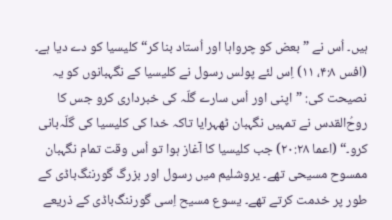ہیں۔ اُس نے ”بعض کو چرواہا اور اُستاد بنا کر“ کلیسیا کو دے دیا ہے۔ (افس ۴:۸، ۱۱) اِس لئے پولس رسول نے کلیسیا کے نگہبانوں کو یہ نصیحت کی: ”اپنی اور اُس سارے گلّہ کی خبرداری کرو جس کا روحُ‌القدس نے تمہیں نگہبان ٹھہرایا تاکہ خدا کی کلیسیا کی گلّہ‌بانی کرو۔“ (اعما ۲۰:۲۸) جب کلیسیا کا آغاز ہوا تو اُس وقت تمام نگہبان ممسوح مسیحی تھے۔ یروشلیم میں رسول اور بزرگ گورننگ‌باڈی کے طور پر خدمت کرتے تھے۔ یسوع مسیح اِسی گورننگ‌باڈی کے ذریعے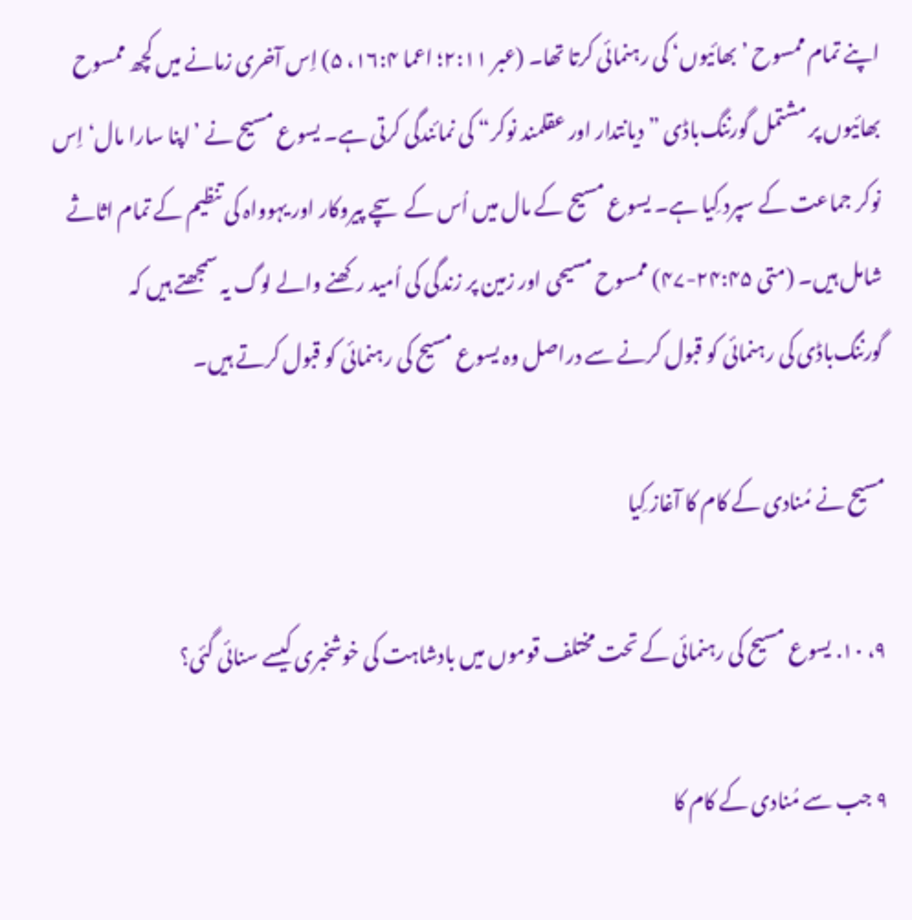اپنے تمام ممسوح ’بھائیوں‘ کی رہنمائی کرتا تھا۔ (عبر ۲:۱۱؛ اعما ۱۶:۴، ۵) اِس آخری زمانے میں کچھ ممسوح بھائیوں پر مشتمل گورننگ‌باڈی ”دیانتدار اور عقلمند نوکر“ کی نمائندگی کرتی ہے۔ یسوع مسیح نے ’اپنا سارا مال‘ اِس نوکر جماعت کے سپرد کِیا ہے۔ یسوع مسیح کے مال میں اُس کے سچے پیروکار اور یہوواہ کی تنظیم کے تمام اثاثے شامل ہیں۔ (متی ۲۴:۴۵-۴۷) ممسوح مسیحی اور زمین پر زندگی کی اُمید رکھنے والے لوگ یہ سمجھتے ہیں کہ گورننگ‌باڈی کی رہنمائی کو قبول کرنے سے دراصل وہ یسوع مسیح کی رہنمائی کو قبول کرتے ہیں۔

مسیح نے مُنادی کے کام کا آغاز کِیا

۹، ۱۰. یسوع مسیح کی رہنمائی کے تحت مختلف قوموں میں بادشاہت کی خوشخبری کیسے سنائی گئی؟

۹ جب سے مُنادی کے کام کا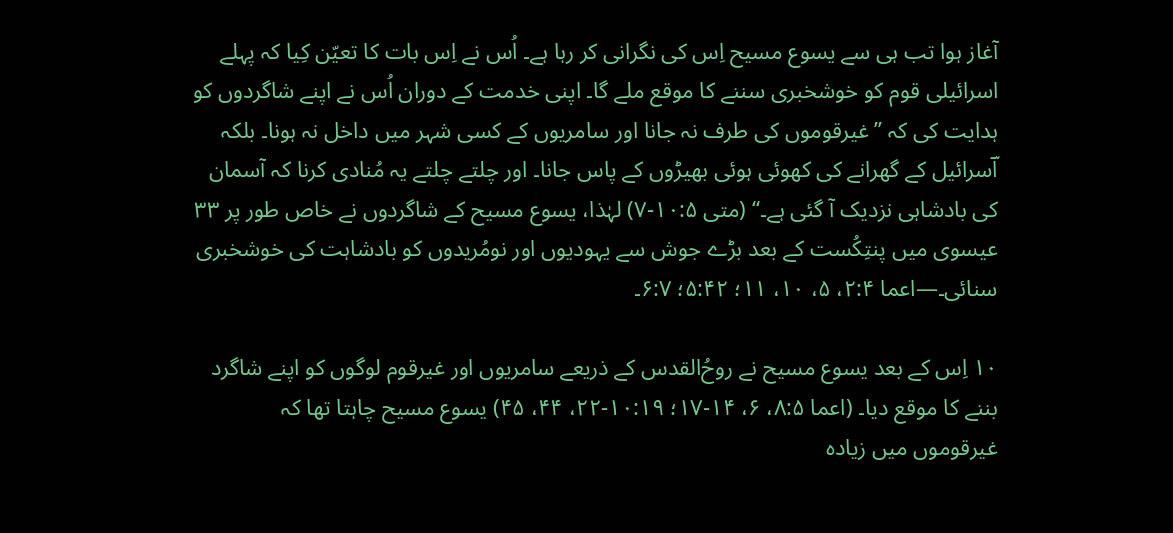آغاز ہوا تب ہی سے یسوع مسیح اِس کی نگرانی کر رہا ہے۔ اُس نے اِس بات کا تعیّن کِیا کہ پہلے اسرائیلی قوم کو خوشخبری سننے کا موقع ملے گا۔ اپنی خدمت کے دوران اُس نے اپنے شاگردوں کو ہدایت کی کہ ”غیرقوموں کی طرف نہ جانا اور سامریوں کے کسی شہر میں داخل نہ ہونا۔ بلکہ اؔسرائیل کے گھرانے کی کھوئی ہوئی بھیڑوں کے پاس جانا۔ اور چلتے چلتے یہ مُنادی کرنا کہ آسمان کی بادشاہی نزدیک آ گئی ہے۔“ (متی ۱۰:۵-۷) لہٰذا، یسوع مسیح کے شاگردوں نے خاص طور پر ۳۳ عیسوی میں پنتِکُست کے بعد بڑے جوش سے یہودیوں اور نومُریدوں کو بادشاہت کی خوشخبری سنائی۔—اعما ۲:۴، ۵، ۱۰، ۱۱؛ ۵:۴۲؛ ۶:۷۔

۱۰ اِس کے بعد یسوع مسیح نے روحُ‌القدس کے ذریعے سامریوں اور غیرقوم لوگوں کو اپنے شاگرد بننے کا موقع دیا۔ (اعما ۸:۵، ۶، ۱۴-۱۷؛ ۱۰:۱۹-۲۲، ۴۴، ۴۵) یسوع مسیح چاہتا تھا کہ غیرقوموں میں زیادہ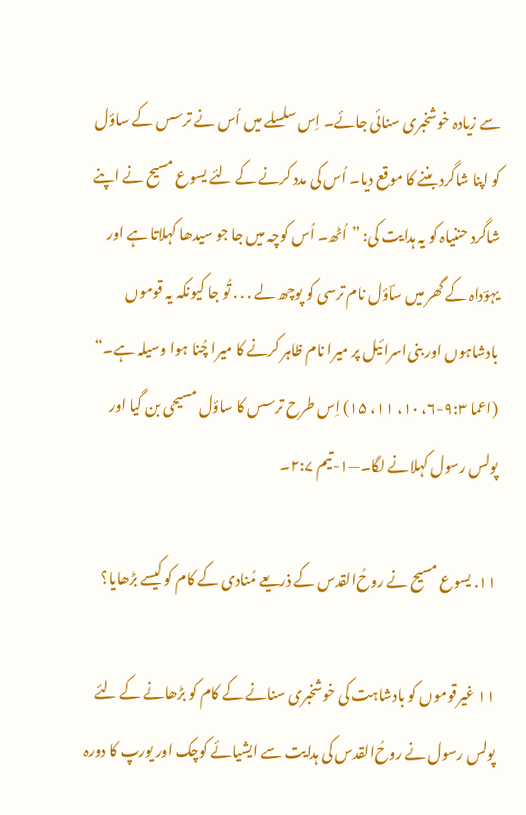سے زیادہ خوشخبری سنائی جائے۔ اِس سلسلے میں اُس نے ترسس کے ساؤل کو اپنا شاگرد بننے کا موقع دیا۔ اُس کی مدد کرنے کے لئے یسوع مسیح نے اپنے شاگرد حننیاہ کو یہ ہدایت کی: ”اُٹھ۔ اُس کوچہ میں جا جو سیدھا کہلاتا ہے اور یہوؔداہ کے گھر میں ساؔؤل نام ترسی کو پوچھ لے . . . تُو جا کیونکہ یہ قوموں بادشاہوں اور بنی‌اسرائیل پر میرا نام ظاہر کرنے کا میرا چُنا ہوا وسیلہ ہے۔“ (اعما ۹:۳-۶، ۱۰، ۱۱، ۱۵) اِس طرح ترسس کا ساؤل مسیحی بن گیا اور پولس رسول کہلانے لگا۔—۱-تیم ۲:۷۔

۱۱. یسوع مسیح نے روحُ‌القدس کے ذریعے مُنادی کے کام کو کیسے بڑھایا؟

۱۱ غیرقوموں کو بادشاہت کی خوشخبری سنانے کے کام کو بڑھانے کے لئے پولس رسول نے روحُ‌القدس کی ہدایت سے ایشیائے کوچک اور یورپ کا دورہ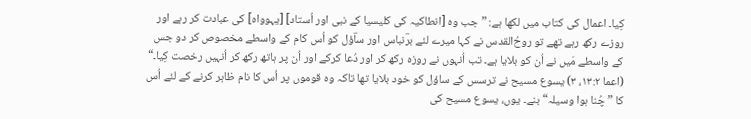کِیا۔ اعمال کی کتاب میں لکھا ہے: ”جب وہ [انطاکیہ کی کلیسیا کے نبی اور اُستاد] [یہوواہ] کی عبادت کر رہے اور روزے رکھ رہے تھے تو روحُ‌القدس نے کہا میرے لئے برؔنباس اور ساؔؤل کو اُس کام کے واسطے مخصوص کر دو جس کے واسطے مَیں نے اُن کو بلایا ہے۔ تب اُنہوں نے روزہ رکھ کر اور دُعا کرکے اور اُن پر ہاتھ رکھ کر اُنہیں رخصت کِیا۔“ (اعما ۱۳:۲، ۳) یسوع مسیح نے ترسس کے ساؤل کو خود بلایا تھا تاکہ وہ قوموں پر اُس کا نام ظاہر کرنے کے لئے اُس کا ”چُنا ہوا وسیلہ“ بنے۔ یوں، یسوع مسیح کی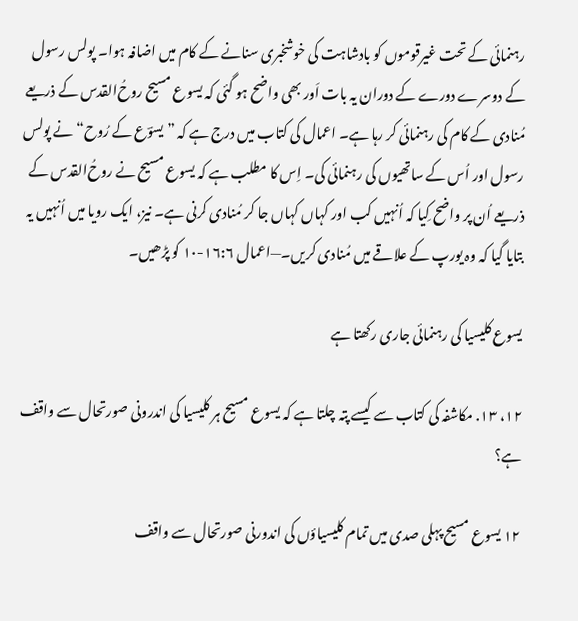رہنمائی کے تحت غیرقوموں کو بادشاہت کی خوشخبری سنانے کے کام میں اضافہ ہوا۔ پولس رسول کے دوسرے دورے کے دوران یہ بات اَور بھی واضح ہو گئی کہ یسوع مسیح روحُ‌القدس کے ذریعے مُنادی کے کام کی رہنمائی کر رہا ہے۔ اعمال کی کتاب میں درج ہے کہ ”یسوؔع کے رُوح“ نے پولس رسول اور اُس کے ساتھیوں کی رہنمائی کی۔ اِس کا مطلب ہے کہ یسوع مسیح نے روحُ‌القدس کے ذریعے اُن پر واضح کِیا کہ اُنہیں کب اور کہاں کہاں جا کر مُنادی کرنی ہے۔ نیز، ایک رویا میں اُنہیں یہ بتایا گیا کہ وہ یورپ کے علاقے میں مُنادی کریں۔—اعمال ۱۶:۶-۱۰ کو پڑھیں۔

یسوع کلیسیا کی رہنمائی جاری رکھتا ہے

۱۲، ۱۳. مکاشفہ کی کتاب سے کیسے پتہ چلتا ہے کہ یسوع مسیح ہر کلیسیا کی اندرونی صورتحال سے واقف ہے؟

۱۲ یسوع مسیح پہلی صدی میں تمام کلیسیاؤں کی اندورنی صورتحال سے واقف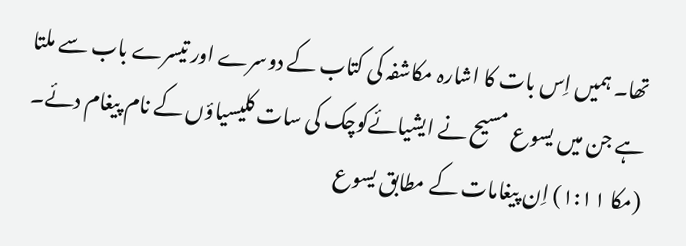تھا۔ ہمیں اِس بات کا اشارہ مکاشفہ کی کتاب کے دوسرے اور تیسرے باب سے ملتا ہے جن میں یسوع مسیح نے ایشیائےکوچک کی سات کلیسیاؤں کے نام پیغام دئے۔ (مکا ۱:۱۱) اِن پیغامات کے مطابق یسوع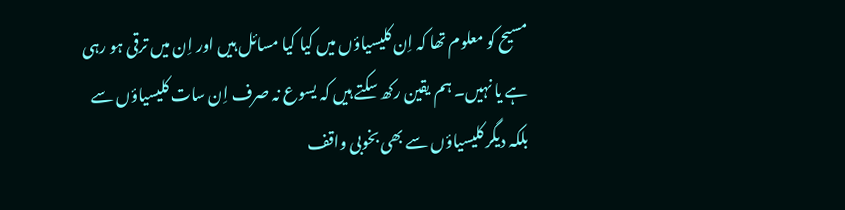مسیح کو معلوم تھا کہ اِن کلیسیاؤں میں کیا کیا مسائل ہیں اور اِن میں ترقی ہو رہی ہے یا نہیں۔ ہم یقین رکھ سکتے ہیں کہ یسوع نہ صرف اِن سات کلیسیاؤں سے بلکہ دیگر کلیسیاؤں سے بھی بخوبی واقف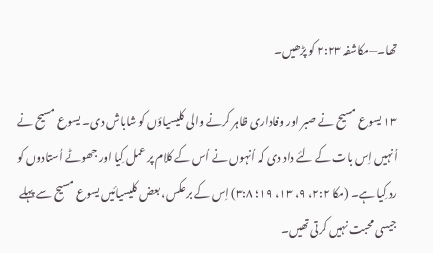تھا۔—مکاشفہ ۲:۲۳ کو پڑھیں۔

۱۳ یسوع مسیح نے صبر اور وفاداری ظاہر کرنے والی کلیسیاؤں کو شاباش دی۔ یسوع مسیح نے اُنہیں اِس بات کے لئے داد دی کہ اُنہوں نے اُس کے کلام پر عمل کِیا اور جھوٹے اُستادوں کو رد کِیا ہے۔ (مکا ۲:۲، ۹، ۱۳، ۱۹؛ ۳:۸) اِس کے برعکس، بعض کلیسیائیں یسوع مسیح سے پہلے جیسی محبت نہیں کرتی تھیں۔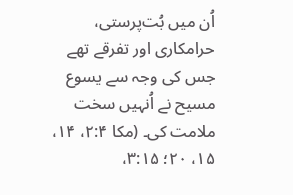اُن میں بُت‌پرستی، حرامکاری اور تفرقے تھے جس کی وجہ سے یسوع مسیح نے اُنہیں سخت ملامت کی۔ (مکا ۲:۴، ۱۴، ۱۵، ۲۰؛ ۳:۱۵،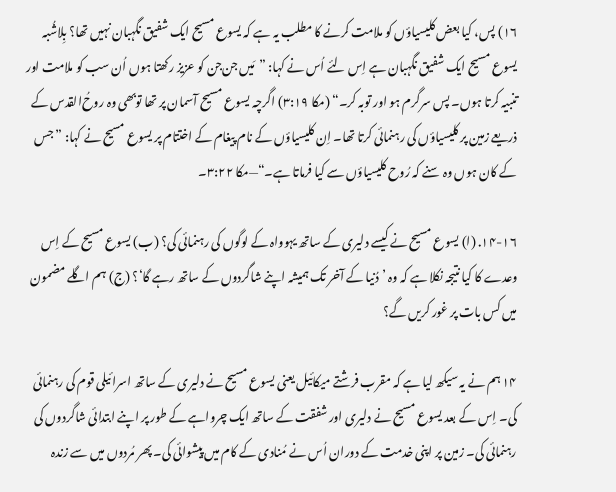۱۶) پس، کیا بعض کلیسیاؤں کو ملامت کرنے کا مطلب یہ ہے کہ یسوع مسیح ایک شفیق نگہبان نہیں تھا؟ بِلاشُبہ یسوع مسیح ایک شفیق نگہبان ہے اِس لئے اُس نے کہا: ”مَیں جن‌جن کو عزیز رکھتا ہوں اُن سب کو ملامت اور تنبیہ کرتا ہوں۔ پس سرگرم ہو اور توبہ کر۔“ (مکا ۳:۱۹) اگرچہ یسوع مسیح آسمان پر تھا توبھی وہ روحُ‌القدس کے ذریعے زمین پر کلیسیاؤں کی رہنمائی کرتا تھا۔ اِن کلیسیاؤں کے نام پیغام کے اختتام پر یسوع مسیح نے کہا: ”جس کے کان ہوں وہ سنے کہ رُوح کلیسیاؤں سے کیا فرماتا ہے۔“—مکا ۳:۲۲۔

۱۴-۱۶. (ا) یسوع مسیح نے کیسے دلیری کے ساتھ یہوواہ کے لوگوں کی رہنمائی کی؟ (ب) یسوع مسیح کے اِس وعدے کا کیا نتیجہ نکلا ہے کہ وہ ’دُنیا کے آخر تک ہمیشہ اپنے شاگردوں کے ساتھ رہے گا‘؟ (ج) ہم اگلے مضمون میں کس بات پر غور کریں گے؟

۱۴ ہم نے یہ سیکھ لیا ہے کہ مقرب فرشتے میکائیل یعنی یسوع مسیح نے دلیری کے ساتھ اسرائیلی قوم کی رہنمائی کی۔ اِس کے بعد یسوع مسیح نے دلیری اور شفقت کے ساتھ ایک چرواہے کے طور پر اپنے ابتدائی شاگردوں کی رہنمائی کی۔ زمین پر اپنی خدمت کے دوران اُس نے مُنادی کے کام میں پیشوائی کی۔ پھر مُردوں میں سے زندہ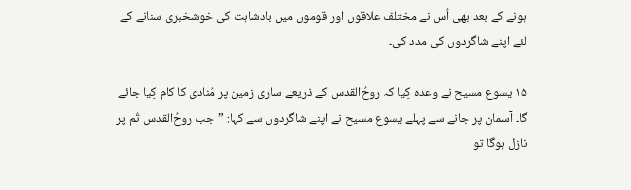ہونے کے بعد بھی اُس نے مختلف علاقوں اور قوموں میں بادشاہت کی خوشخبری سنانے کے لئے اپنے شاگردوں کی مدد کی۔

۱۵ یسوع مسیح نے وعدہ کِیا کہ روحُ‌القدس کے ذریعے ساری زمین پر مُنادی کا کام کِیا جائے گا۔ آسمان پر جانے سے پہلے یسوع مسیح نے اپنے شاگردوں سے کہا: ”جب روحُ‌القدس تُم پر نازل ہوگا تو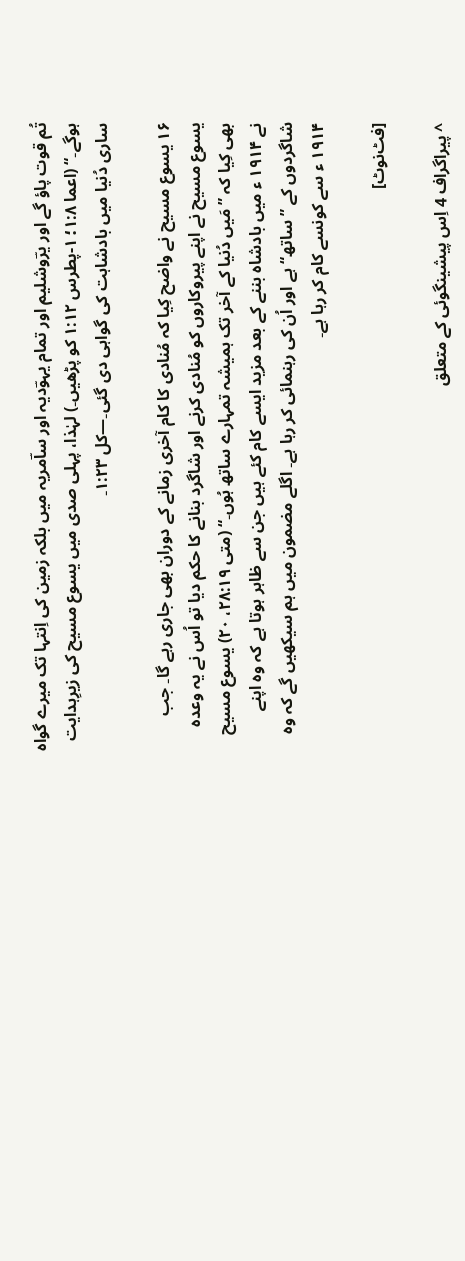تُم قوت پاؤ گے اور یرؔوشلیم اور تمام یہوؔدیہ اور ساؔمریہ میں بلکہ زمین کی اِنتہا تک میرے گواہ ہوگے۔“ (اعما ۱:۸؛ ۱-پطرس ۱:۱۲ کو پڑھیں۔) لہٰذا، پہلی صدی میں یسوع مسیح کی زیرِہدایت ساری دُنیا میں بادشاہت کی گواہی دی گئی۔—کل ۱:۲۳۔

۱۶ یسوع مسیح نے واضح کِیا کہ مُنادی کا کام آخری زمانے کے دوران بھی جاری رہے گا۔ جب یسوع مسیح نے اپنے پیروکاروں کو مُنادی کرنے اور شاگرد بنانے کا حکم دیا تو اُس نے یہ وعدہ بھی کِیا کہ ”مَیں دُنیا کے آخر تک ہمیشہ تمہارے ساتھ ہُوں۔“ (متی ۲۸:۱۹، ۲۰) یسوع مسیح نے ۱۹۱۴ ء میں بادشاہ بننے کے بعد مزید ایسے کام کئے ہیں جن سے ظاہر ہوتا ہے کہ وہ اپنے شاگردوں کے ”ساتھ“ ہے اور اُن کی رہنمائی کر رہا ہے۔ اگلے مضمون میں ہم سیکھیں گے کہ وہ ۱۹۱۴ ء سے کونسے کام کر رہا ہے۔

[فٹ‌نوٹ]

^ پیراگراف 4 اِس پیشینگوئی کے متعلق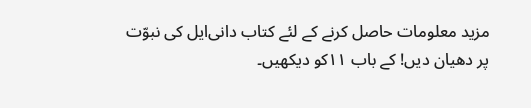مزید معلومات حاصل کرنے کے لئے کتاب دانی‌ایل کی نبوّت پر دھیان دیں! کے باب ۱۱کو دیکھیں۔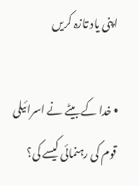اپنی یاد تازہ کریں

• خدا کے بیٹے نے اسرائیلی قوم کی رہنمائی کیسے کی؟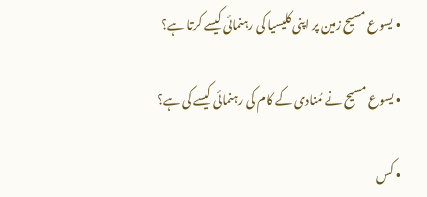• یسوع مسیح زمین پر اپنی کلیسیا کی رہنمائی کیسے کرتا ہے؟

• یسوع مسیح نے مُنادی کے کام کی رہنمائی کیسے کی ہے؟

• کس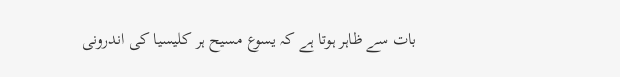بات سے ظاہر ہوتا ہے کہ یسوع مسیح ہر کلیسیا کی اندرونی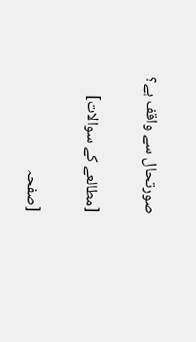صورتحال سے واقف ہے؟

[مطالعے کے سوالات]

[صفحہ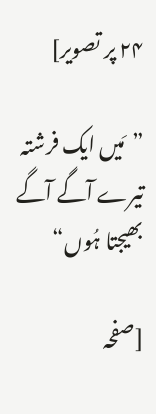۲۴ پر تصویر]

”مَیں ایک فرشتہ تیرے آگے آگے بھیجتا ہُوں“

[صفحہ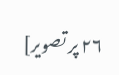۲۶ پر تصویر]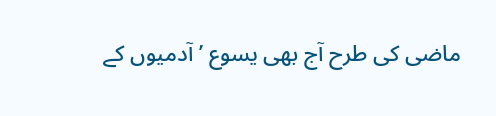ماضی کی طرح آج بھی یسوع ’آدمیوں کے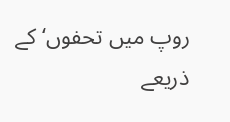روپ میں تحفوں‘ کے ذریعے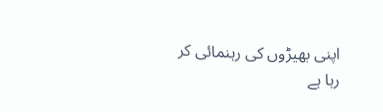اپنی بھیڑوں کی رہنمائی کر رہا ہے